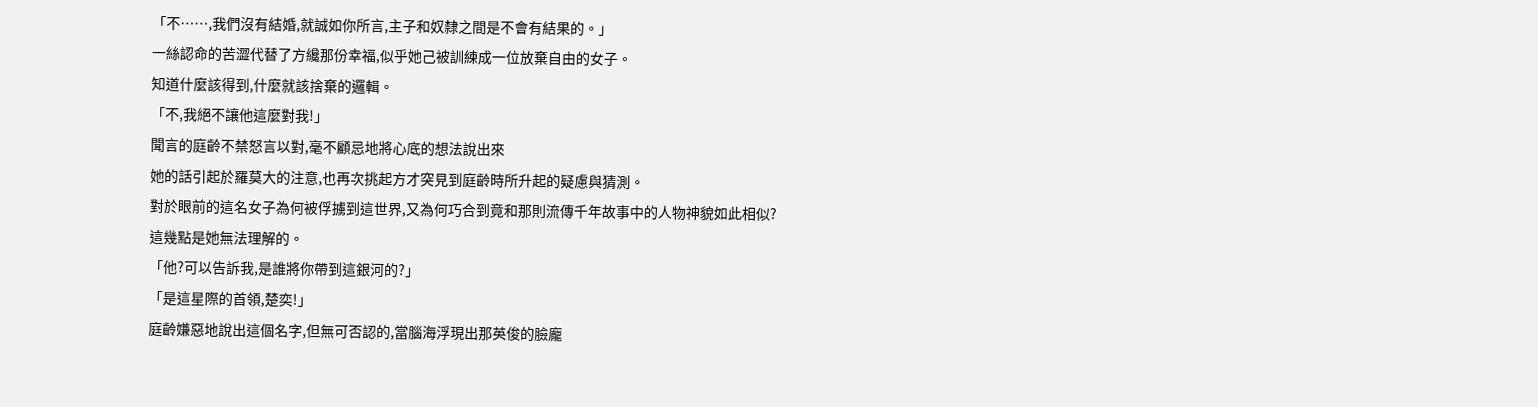「不……,我們沒有結婚,就誠如你所言,主子和奴隸之間是不會有結果的。」
一絲認命的苦澀代替了方纔那份幸福,似乎她己被訓練成一位放棄自由的女子。
知道什麼該得到,什麼就該捨棄的邏輯。
「不,我絕不讓他這麼對我!」
聞言的庭齡不禁怒言以對,毫不顧忌地將心底的想法說出來
她的話引起於羅莫大的注意,也再次挑起方才突見到庭齡時所升起的疑慮與猜測。
對於眼前的這名女子為何被俘擄到這世界,又為何巧合到竟和那則流傳千年故事中的人物神貌如此相似?
這幾點是她無法理解的。
「他?可以告訴我,是誰將你帶到這銀河的?」
「是這星際的首領,楚奕!」
庭齡嫌惡地說出這個名字,但無可否認的,當腦海浮現出那英俊的臉龐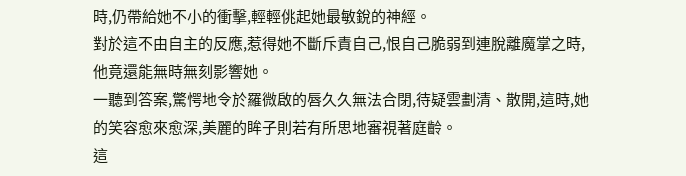時,仍帶給她不小的衝擊,輕輕佻起她最敏銳的神經。
對於這不由自主的反應,惹得她不斷斥責自己,恨自己脆弱到連脫離魔掌之時,他竟還能無時無刻影響她。
一聽到答案,驚愕地令於羅微啟的唇久久無法合閉,待疑雲劃清、散開,這時,她的笑容愈來愈深,美麗的眸子則若有所思地審視著庭齡。
這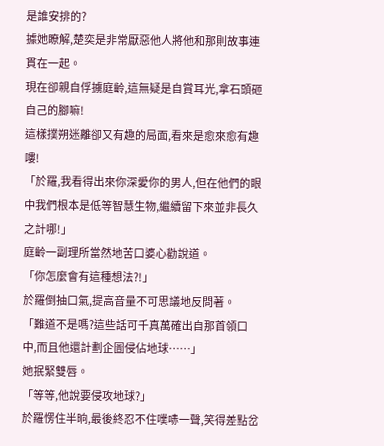是誰安排的?
據她瞭解,楚奕是非常厭惡他人將他和那則故事連貫在一起。
現在卻親自俘擄庭齡,這無疑是自賞耳光,拿石頭砸自己的腳嘛!
這樣撲朔迷離卻又有趣的局面,看來是愈來愈有趣嘍!
「於羅,我看得出來你深愛你的男人,但在他們的眼中我們根本是低等智慧生物,繼續留下來並非長久之計哪!」
庭齡一副理所當然地苦口婆心勸說道。
「你怎麼會有這種想法?!」
於羅倒抽口氣,提高音量不可思議地反問著。
「難道不是嗎?這些話可千真萬確出自那首領口中,而且他還計劃企圖侵佔地球……」
她抿緊雙唇。
「等等,他說要侵攻地球?」
於羅愣住半晌,最後終忍不住噗哧一聲,笑得差點岔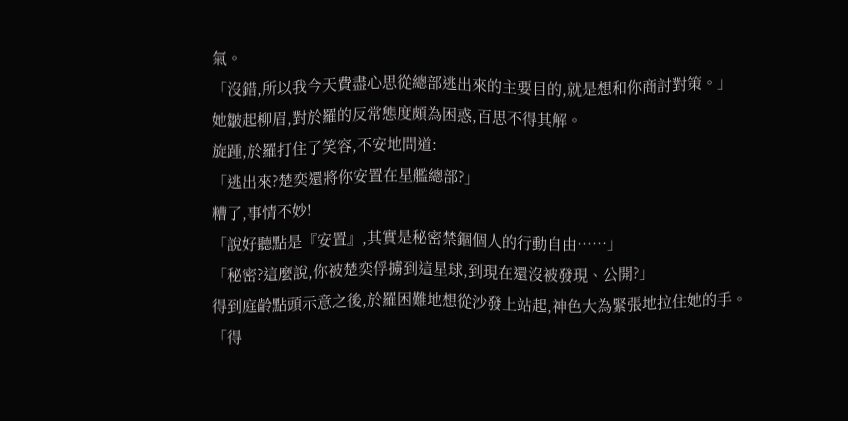氣。
「沒錯,所以我今天費盡心思從總部逃出來的主要目的,就是想和你商討對策。」
她皺起柳眉,對於羅的反常態度頗為困惑,百思不得其解。
旋踵,於羅打住了笑容,不安地問道:
「逃出來?楚奕還將你安置在星艦總部?」
糟了,事情不妙!
「說好聽點是『安置』,其實是秘密禁錮個人的行動自由……」
「秘密?這麼說,你被楚奕俘擄到這星球,到現在還沒被發現、公開?」
得到庭齡點頭示意之後,於羅困難地想從沙發上站起,神色大為緊張地拉住她的手。
「得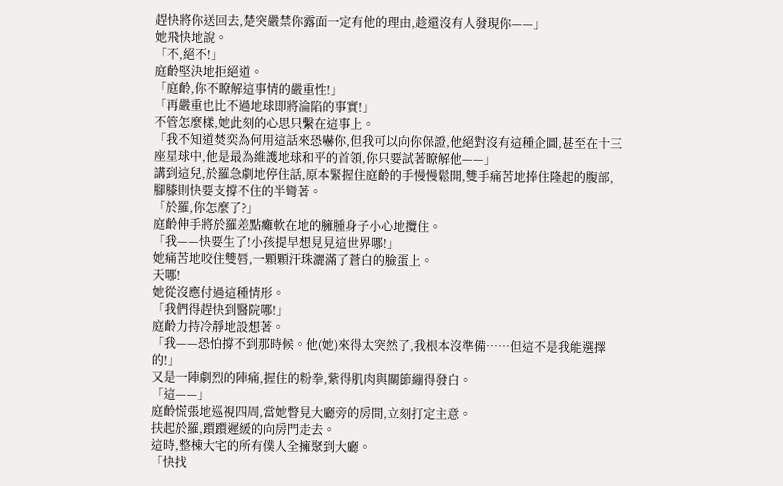趕快將你送回去,楚突嚴禁你露面一定有他的理由,趁還沒有人發現你——」
她飛快地說。
「不,絕不!」
庭齡堅決地拒絕道。
「庭齡,你不瞭解這事情的嚴重性!」
「再嚴重也比不過地球即將淪陷的事實!」
不管怎麼樣,她此刻的心思只繫在這事上。
「我不知道焚奕為何用這話來恐嚇你,但我可以向你保證,他絕對沒有這種企圖,甚至在十三座星球中,他是最為維護地球和平的首領,你只要試著瞭解他——」
講到這兒,於羅急劇地停住話,原本緊握住庭齡的手慢慢鬆開,雙手痛苦地捧住隆起的腹部,腳膝則快要支撐不住的半彎著。
「於羅,你怎麼了?」
庭齡伸手將於羅差點癱軟在地的臃腫身子小心地攬住。
「我——快要生了!小孩提早想見見這世界哪!」
她痛苦地咬住雙唇,一顆顆汗珠灑滿了蒼白的臉蛋上。
天哪!
她從沒應付過這種情形。
「我們得趕快到醫院哪!」
庭齡力持冷靜地設想著。
「我——恐怕撐不到那時候。他(她)來得太突然了,我根本沒準備……但這不是我能選擇的!」
又是一陣劇烈的陣痛,握住的粉拳,紫得肌肉與關節繃得發白。
「這——」
庭齡慌張地巡視四周,當她瞥見大廳旁的房間,立刻打定主意。
扶起於羅,躓躓遲緩的向房門走去。
這時,整棟大宅的所有僕人全擁聚到大廳。
「快找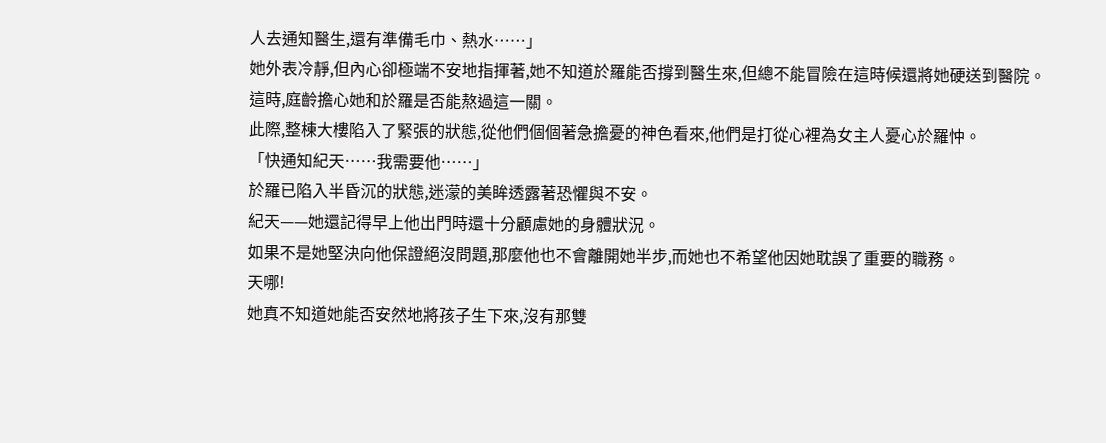人去通知醫生,還有準備毛巾、熱水……」
她外表冷靜,但內心卻極端不安地指揮著,她不知道於羅能否撐到醫生來,但總不能冒險在這時候還將她硬送到醫院。
這時,庭齡擔心她和於羅是否能熬過這一關。
此際,整棟大樓陷入了緊張的狀態,從他們個個著急擔憂的神色看來,他們是打從心裡為女主人憂心於羅忡。
「快通知紀天……我需要他……」
於羅已陷入半昏沉的狀態,迷濛的美眸透露著恐懼與不安。
紀天——她還記得早上他出門時還十分顧慮她的身體狀況。
如果不是她堅決向他保證絕沒問題,那麼他也不會離開她半步,而她也不希望他因她耽誤了重要的職務。
天哪!
她真不知道她能否安然地將孩子生下來,沒有那雙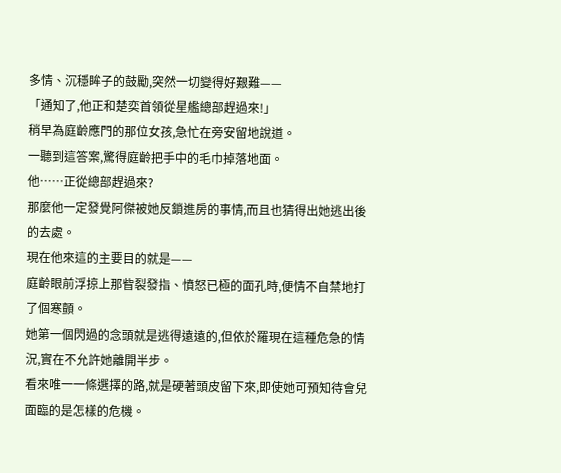多情、沉穩眸子的鼓勵,突然一切變得好艱難——
「通知了,他正和楚奕首領從星艦總部趕過來!」
稍早為庭齡應門的那位女孩,急忙在旁安留地說道。
一聽到這答案,驚得庭齡把手中的毛巾掉落地面。
他……正從總部趕過來?
那麼他一定發覺阿傑被她反鎖進房的事情,而且也猜得出她逃出後的去處。
現在他來這的主要目的就是——
庭齡眼前浮掠上那眥裂發指、憤怒已極的面孔時,便情不自禁地打了個寒顫。
她第一個閃過的念頭就是逃得遠遠的,但依於羅現在這種危急的情況,實在不允許她離開半步。
看來唯一一條選擇的路,就是硬著頭皮留下來,即使她可預知待會兒面臨的是怎樣的危機。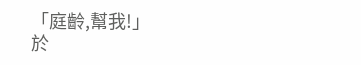「庭齡,幫我!」
於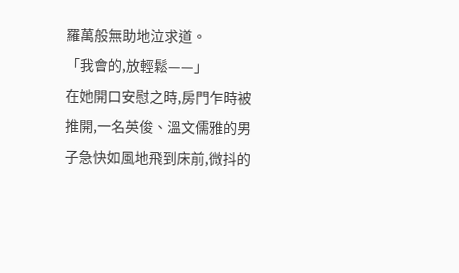羅萬般無助地泣求道。
「我會的,放輕鬆——」
在她開口安慰之時,房門乍時被推開,一名英俊、溫文儒雅的男子急快如風地飛到床前,微抖的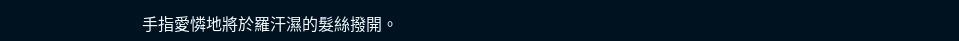手指愛憐地將於羅汗濕的髮絲撥開。